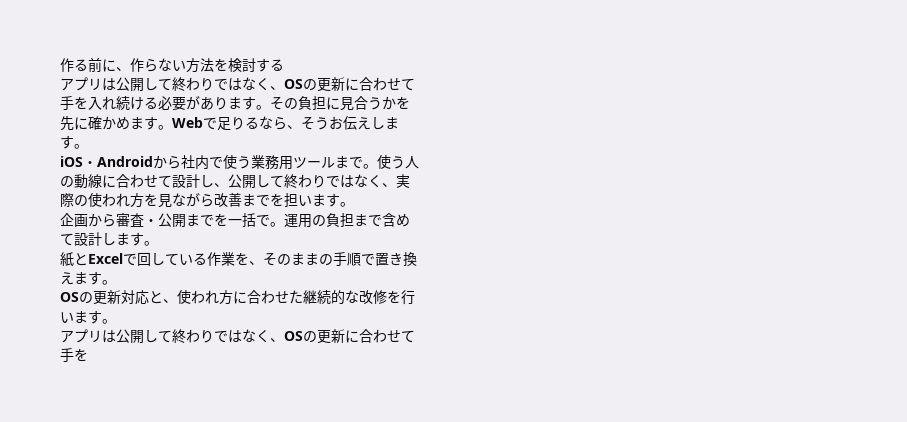作る前に、作らない方法を検討する
アプリは公開して終わりではなく、OSの更新に合わせて手を入れ続ける必要があります。その負担に見合うかを先に確かめます。Webで足りるなら、そうお伝えします。
iOS・Androidから社内で使う業務用ツールまで。使う人の動線に合わせて設計し、公開して終わりではなく、実際の使われ方を見ながら改善までを担います。
企画から審査・公開までを一括で。運用の負担まで含めて設計します。
紙とExcelで回している作業を、そのままの手順で置き換えます。
OSの更新対応と、使われ方に合わせた継続的な改修を行います。
アプリは公開して終わりではなく、OSの更新に合わせて手を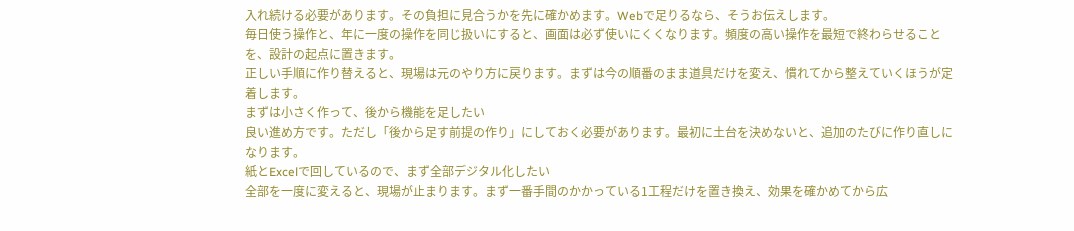入れ続ける必要があります。その負担に見合うかを先に確かめます。Webで足りるなら、そうお伝えします。
毎日使う操作と、年に一度の操作を同じ扱いにすると、画面は必ず使いにくくなります。頻度の高い操作を最短で終わらせることを、設計の起点に置きます。
正しい手順に作り替えると、現場は元のやり方に戻ります。まずは今の順番のまま道具だけを変え、慣れてから整えていくほうが定着します。
まずは小さく作って、後から機能を足したい
良い進め方です。ただし「後から足す前提の作り」にしておく必要があります。最初に土台を決めないと、追加のたびに作り直しになります。
紙とExcelで回しているので、まず全部デジタル化したい
全部を一度に変えると、現場が止まります。まず一番手間のかかっている1工程だけを置き換え、効果を確かめてから広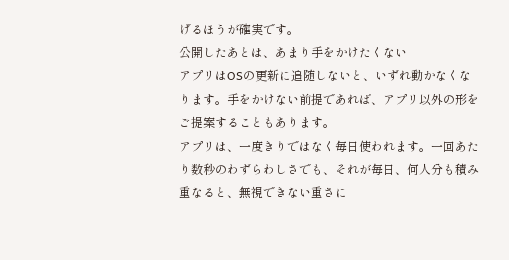げるほうが確実です。
公開したあとは、あまり手をかけたくない
アプリはOSの更新に追随しないと、いずれ動かなくなります。手をかけない前提であれば、アプリ以外の形をご提案することもあります。
アプリは、一度きりではなく毎日使われます。一回あたり数秒のわずらわしさでも、それが毎日、何人分も積み重なると、無視できない重さに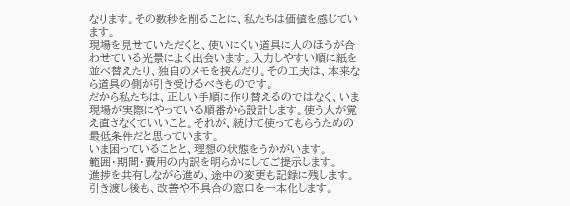なります。その数秒を削ることに、私たちは価値を感じています。
現場を見せていただくと、使いにくい道具に人のほうが合わせている光景によく出会います。入力しやすい順に紙を並べ替えたり、独自のメモを挟んだり。その工夫は、本来なら道具の側が引き受けるべきものです。
だから私たちは、正しい手順に作り替えるのではなく、いま現場が実際にやっている順番から設計します。使う人が覚え直さなくていいこと。それが、続けて使ってもらうための最低条件だと思っています。
いま困っていることと、理想の状態をうかがいます。
範囲・期間・費用の内訳を明らかにしてご提示します。
進捗を共有しながら進め、途中の変更も記録に残します。
引き渡し後も、改善や不具合の窓口を一本化します。